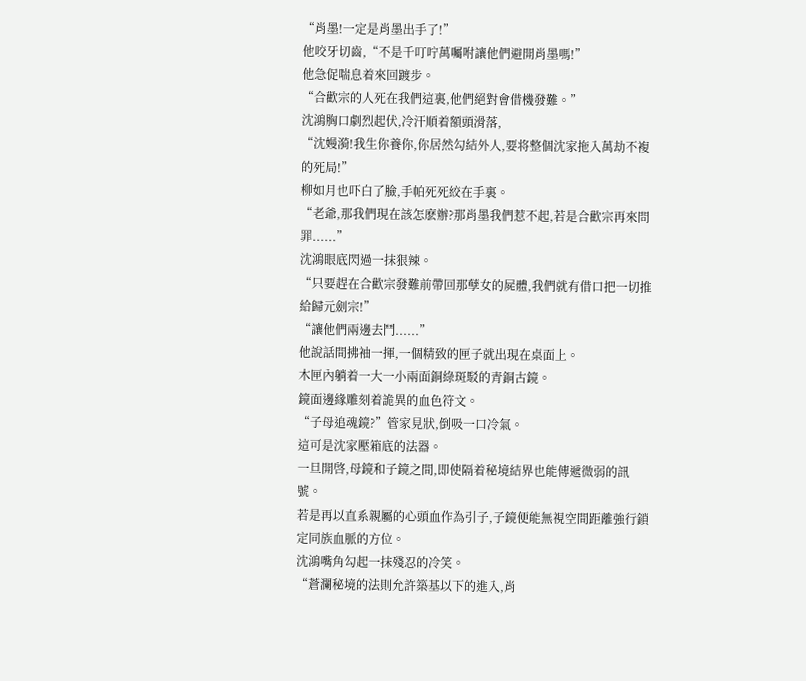“肖墨!一定是肖墨出手了!”
他咬牙切齒,“不是千叮咛萬囑咐讓他們避開肖墨嗎!”
他急促喘息着來回踱步。
“合歡宗的人死在我們這裏,他們絕對會借機發難。”
沈鴻胸口劇烈起伏,冷汗順着額頭滑落,
“沈嫚漪!我生你養你,你居然勾結外人,要将整個沈家拖入萬劫不複的死局!”
柳如月也吓白了臉,手帕死死絞在手裏。
“老爺,那我們現在該怎麽辦?那肖墨我們惹不起,若是合歡宗再來問罪......”
沈鴻眼底閃過一抹狠辣。
“只要趕在合歡宗發難前帶回那孽女的屍體,我們就有借口把一切推給歸元劍宗!”
“讓他們兩邊去鬥......”
他說話間拂袖一揮,一個精致的匣子就出現在桌面上。
木匣內躺着一大一小兩面銅綠斑駁的青銅古鏡。
鏡面邊緣雕刻着詭異的血色符文。
“子母追魂鏡?”管家見狀,倒吸一口冷氣。
這可是沈家壓箱底的法器。
一旦開啓,母鏡和子鏡之間,即使隔着秘境結界也能傳遞微弱的訊號。
若是再以直系親屬的心頭血作為引子,子鏡便能無視空間距離強行鎖定同族血脈的方位。
沈鴻嘴角勾起一抹殘忍的冷笑。
“蒼瀾秘境的法則允許築基以下的進入,肖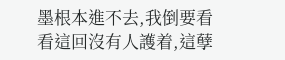墨根本進不去,我倒要看看這回沒有人護着,這孽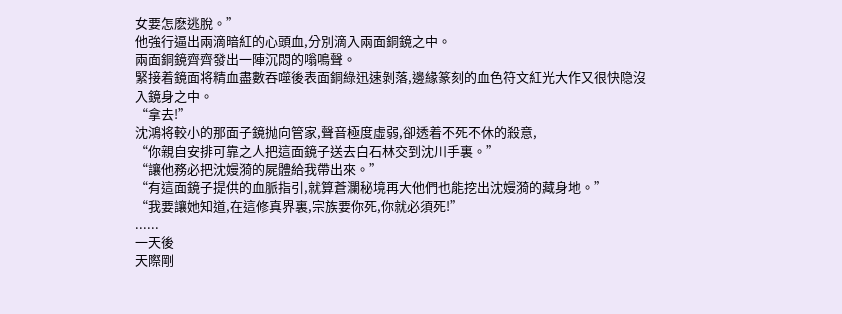女要怎麽逃脫。”
他強行逼出兩滴暗紅的心頭血,分別滴入兩面銅鏡之中。
兩面銅鏡齊齊發出一陣沉悶的嗡鳴聲。
緊接着鏡面将精血盡數吞噬後表面銅綠迅速剝落,邊緣篆刻的血色符文紅光大作又很快隐沒入鏡身之中。
“拿去!”
沈鴻将較小的那面子鏡抛向管家,聲音極度虛弱,卻透着不死不休的殺意,
“你親自安排可靠之人把這面鏡子送去白石林交到沈川手裏。”
“讓他務必把沈嫚漪的屍體給我帶出來。”
“有這面鏡子提供的血脈指引,就算蒼瀾秘境再大他們也能挖出沈嫚漪的藏身地。”
“我要讓她知道,在這修真界裏,宗族要你死,你就必須死!”
......
一天後
天際剛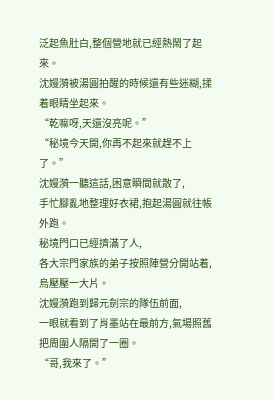泛起魚肚白,整個營地就已經熱鬧了起來。
沈嫚漪被湯圓拍醒的時候還有些迷糊,揉着眼睛坐起來。
“乾嘛呀,天還沒亮呢。”
“秘境今天開,你再不起來就趕不上了。”
沈嫚漪一聽這話,困意瞬間就散了,
手忙腳亂地整理好衣裙,抱起湯圓就往帳外跑。
秘境門口已經擠滿了人,
各大宗門家族的弟子按照陣營分開站着,烏壓壓一大片。
沈嫚漪跑到歸元劍宗的隊伍前面,
一眼就看到了肖墨站在最前方,氣場照舊把周圍人隔開了一圈。
“哥,我來了。”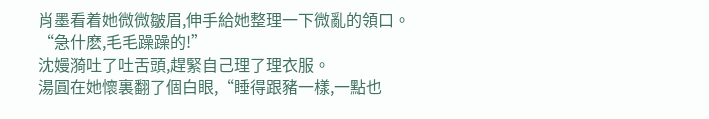肖墨看着她微微皺眉,伸手給她整理一下微亂的領口。
“急什麽,毛毛躁躁的!”
沈嫚漪吐了吐舌頭,趕緊自己理了理衣服。
湯圓在她懷裏翻了個白眼,“睡得跟豬一樣,一點也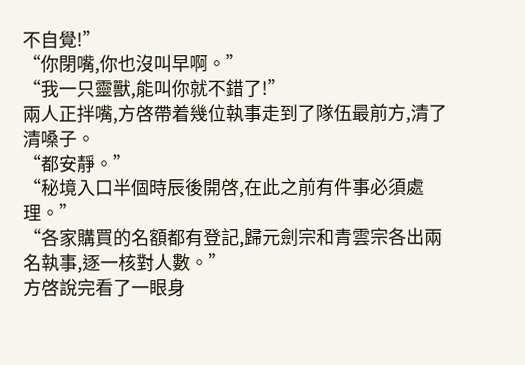不自覺!”
“你閉嘴,你也沒叫早啊。”
“我一只靈獸,能叫你就不錯了!”
兩人正拌嘴,方啓帶着幾位執事走到了隊伍最前方,清了清嗓子。
“都安靜。”
“秘境入口半個時辰後開啓,在此之前有件事必須處理。”
“各家購買的名額都有登記,歸元劍宗和青雲宗各出兩名執事,逐一核對人數。”
方啓說完看了一眼身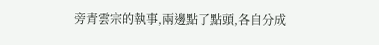旁青雲宗的執事,兩邊點了點頭,各自分成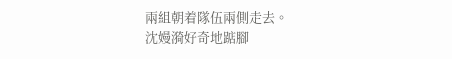兩組朝着隊伍兩側走去。
沈嫚漪好奇地踮腳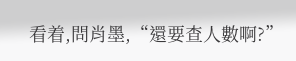看着,問肖墨,“還要查人數啊?”